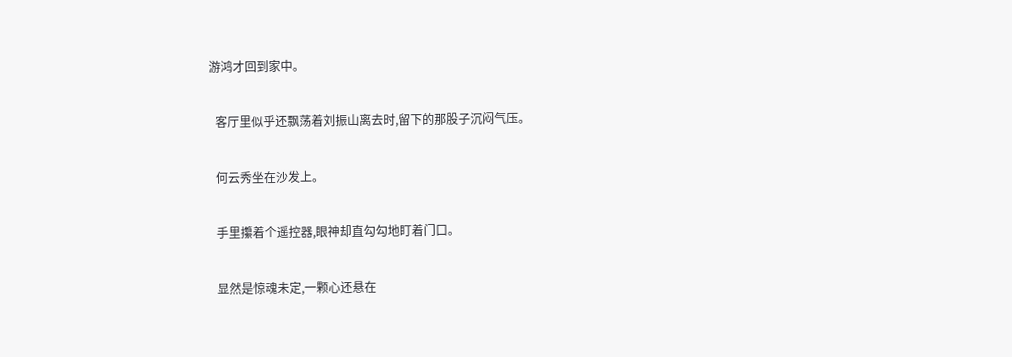游鸿才回到家中。

  客厅里似乎还飘荡着刘振山离去时,留下的那股子沉闷气压。

  何云秀坐在沙发上。

  手里攥着个遥控器,眼神却直勾勾地盯着门口。

  显然是惊魂未定,一颗心还悬在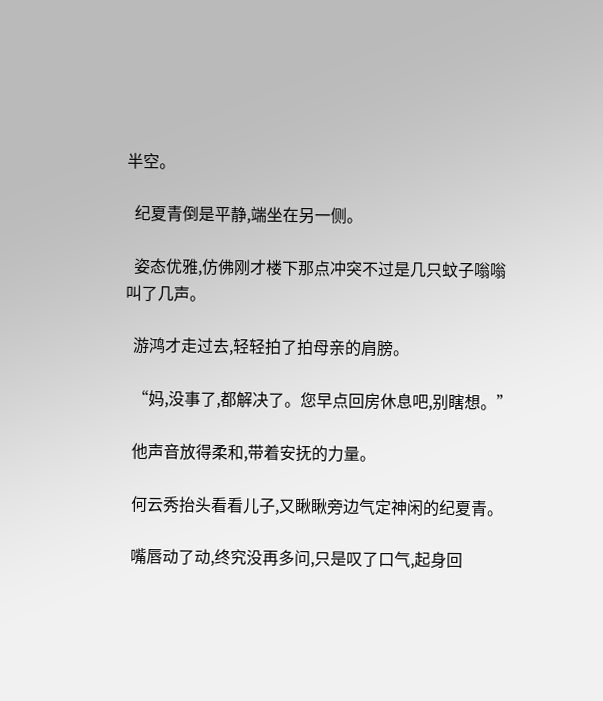半空。

  纪夏青倒是平静,端坐在另一侧。

  姿态优雅,仿佛刚才楼下那点冲突不过是几只蚊子嗡嗡叫了几声。

  游鸿才走过去,轻轻拍了拍母亲的肩膀。

  “妈,没事了,都解决了。您早点回房休息吧,别瞎想。”

  他声音放得柔和,带着安抚的力量。

  何云秀抬头看看儿子,又瞅瞅旁边气定神闲的纪夏青。

  嘴唇动了动,终究没再多问,只是叹了口气,起身回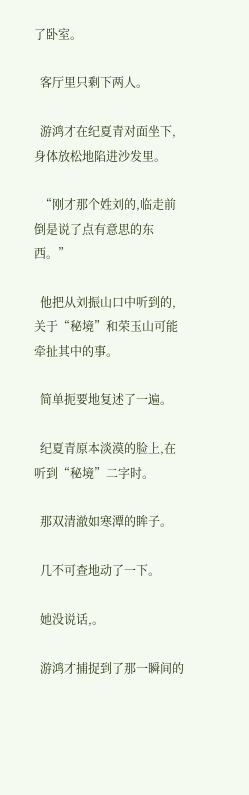了卧室。

  客厅里只剩下两人。

  游鸿才在纪夏青对面坐下,身体放松地陷进沙发里。

  “刚才那个姓刘的,临走前倒是说了点有意思的东西。”

  他把从刘振山口中听到的,关于“秘境”和荣玉山可能牵扯其中的事。

  简单扼要地复述了一遍。

  纪夏青原本淡漠的脸上,在听到“秘境”二字时。

  那双清澈如寒潭的眸子。

  几不可查地动了一下。

  她没说话,。

  游鸿才捕捉到了那一瞬间的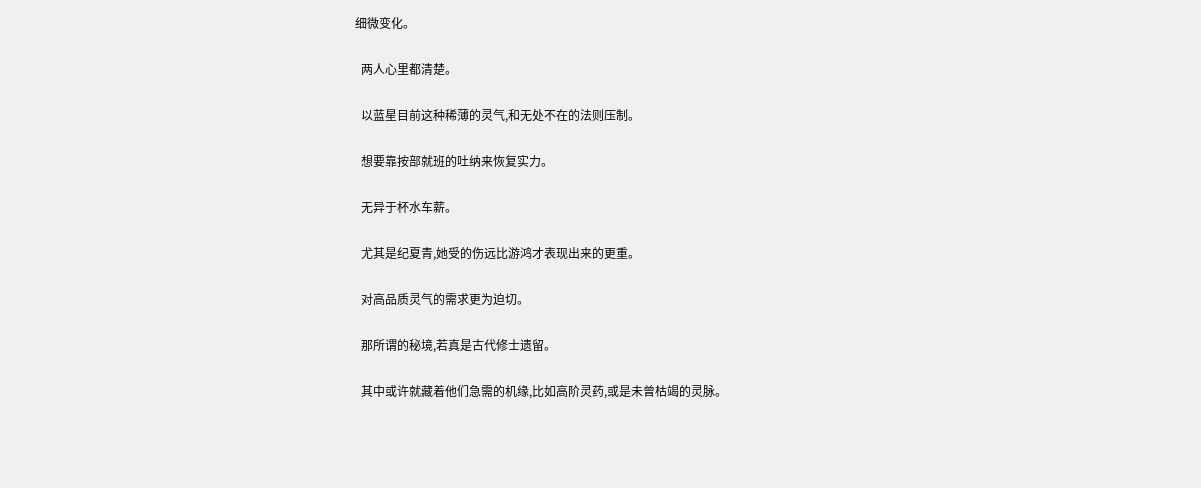细微变化。

  两人心里都清楚。

  以蓝星目前这种稀薄的灵气,和无处不在的法则压制。

  想要靠按部就班的吐纳来恢复实力。

  无异于杯水车薪。

  尤其是纪夏青,她受的伤远比游鸿才表现出来的更重。

  对高品质灵气的需求更为迫切。

  那所谓的秘境,若真是古代修士遗留。

  其中或许就藏着他们急需的机缘,比如高阶灵药,或是未曾枯竭的灵脉。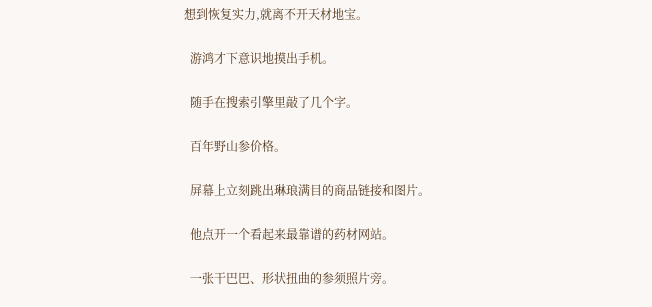想到恢复实力,就离不开天材地宝。

  游鸿才下意识地摸出手机。

  随手在搜索引擎里敲了几个字。

  百年野山参价格。

  屏幕上立刻跳出琳琅满目的商品链接和图片。

  他点开一个看起来最靠谱的药材网站。

  一张干巴巴、形状扭曲的参须照片旁。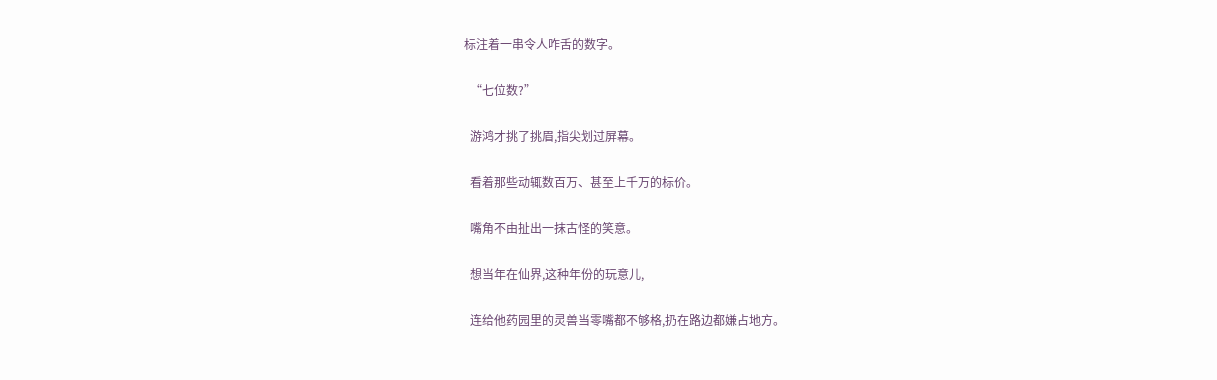标注着一串令人咋舌的数字。

  “七位数?”

  游鸿才挑了挑眉,指尖划过屏幕。

  看着那些动辄数百万、甚至上千万的标价。

  嘴角不由扯出一抹古怪的笑意。

  想当年在仙界,这种年份的玩意儿,

  连给他药园里的灵兽当零嘴都不够格,扔在路边都嫌占地方。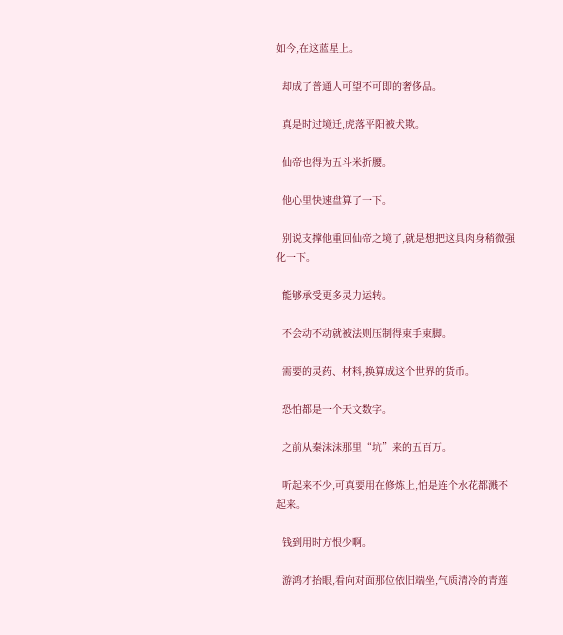如今,在这蓝星上。

  却成了普通人可望不可即的奢侈品。

  真是时过境迁,虎落平阳被犬欺。

  仙帝也得为五斗米折腰。

  他心里快速盘算了一下。

  别说支撑他重回仙帝之境了,就是想把这具肉身稍微强化一下。

  能够承受更多灵力运转。

  不会动不动就被法则压制得束手束脚。

  需要的灵药、材料,换算成这个世界的货币。

  恐怕都是一个天文数字。

  之前从秦沫沫那里“坑”来的五百万。

  听起来不少,可真要用在修炼上,怕是连个水花都溅不起来。

  钱到用时方恨少啊。

  游鸿才抬眼,看向对面那位依旧端坐,气质清冷的青莲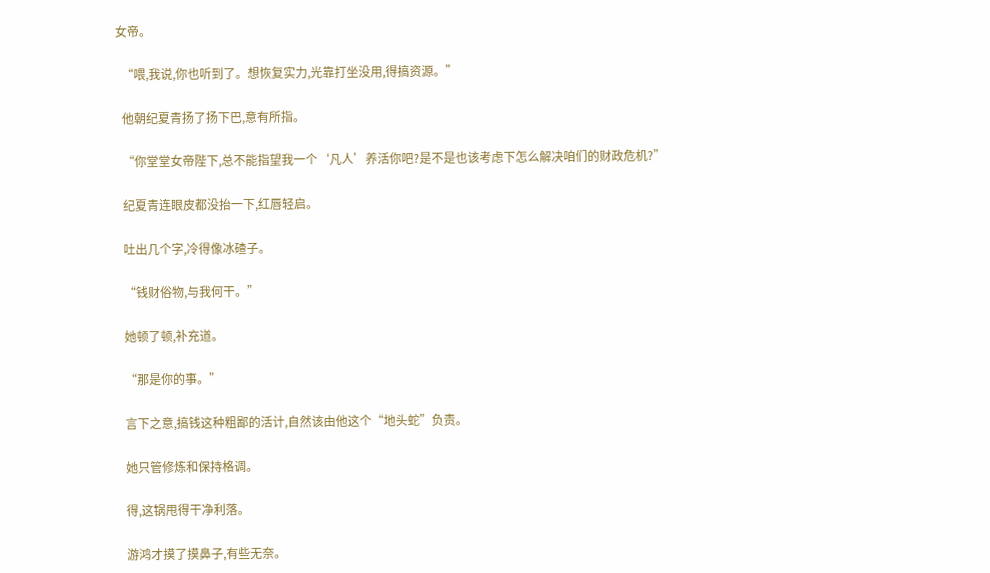女帝。

  “喂,我说,你也听到了。想恢复实力,光靠打坐没用,得搞资源。”

  他朝纪夏青扬了扬下巴,意有所指。

  “你堂堂女帝陛下,总不能指望我一个‘凡人’养活你吧?是不是也该考虑下怎么解决咱们的财政危机?”

  纪夏青连眼皮都没抬一下,红唇轻启。

  吐出几个字,冷得像冰碴子。

  “钱财俗物,与我何干。”

  她顿了顿,补充道。

  “那是你的事。”

  言下之意,搞钱这种粗鄙的活计,自然该由他这个“地头蛇”负责。

  她只管修炼和保持格调。

  得,这锅甩得干净利落。

  游鸿才摸了摸鼻子,有些无奈。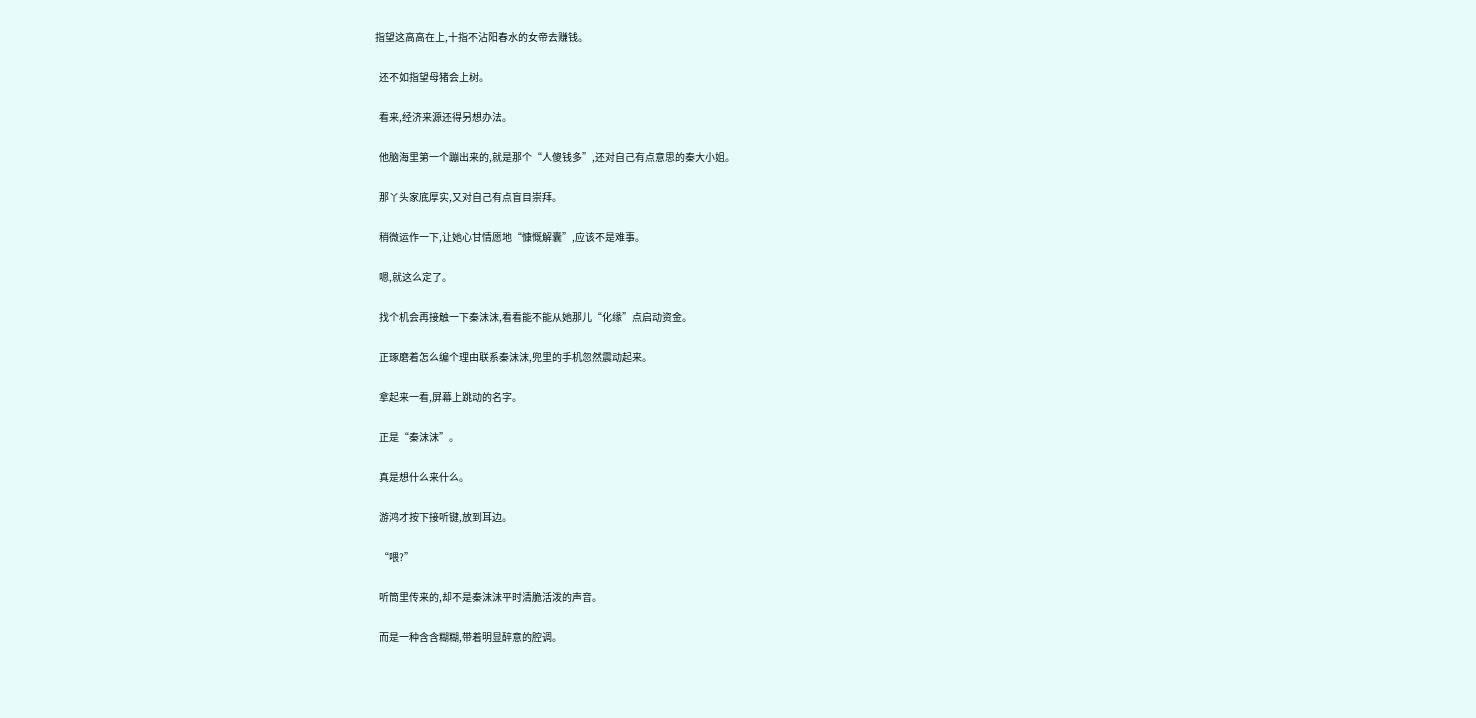指望这高高在上,十指不沾阳春水的女帝去赚钱。

  还不如指望母猪会上树。

  看来,经济来源还得另想办法。

  他脑海里第一个蹦出来的,就是那个“人傻钱多”,还对自己有点意思的秦大小姐。

  那丫头家底厚实,又对自己有点盲目崇拜。

  稍微运作一下,让她心甘情愿地“慷慨解囊”,应该不是难事。

  嗯,就这么定了。

  找个机会再接触一下秦沫沫,看看能不能从她那儿“化缘”点启动资金。

  正琢磨着怎么编个理由联系秦沫沫,兜里的手机忽然震动起来。

  拿起来一看,屏幕上跳动的名字。

  正是“秦沫沫”。

  真是想什么来什么。

  游鸿才按下接听键,放到耳边。

  “喂?”

  听筒里传来的,却不是秦沫沫平时清脆活泼的声音。

  而是一种含含糊糊,带着明显醉意的腔调。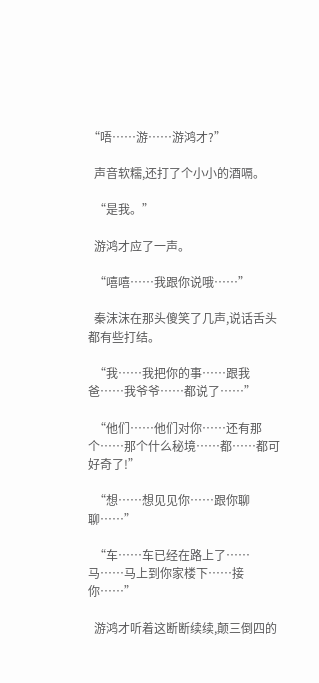“唔……游……游鸿才?”

  声音软糯,还打了个小小的酒嗝。

  “是我。”

  游鸿才应了一声。

  “嘻嘻……我跟你说哦……”

  秦沫沫在那头傻笑了几声,说话舌头都有些打结。

  “我……我把你的事……跟我爸……我爷爷……都说了……”

  “他们……他们对你……还有那个……那个什么秘境……都……都可好奇了!”

  “想……想见见你……跟你聊聊……”

  “车……车已经在路上了……马……马上到你家楼下……接你……”

  游鸿才听着这断断续续,颠三倒四的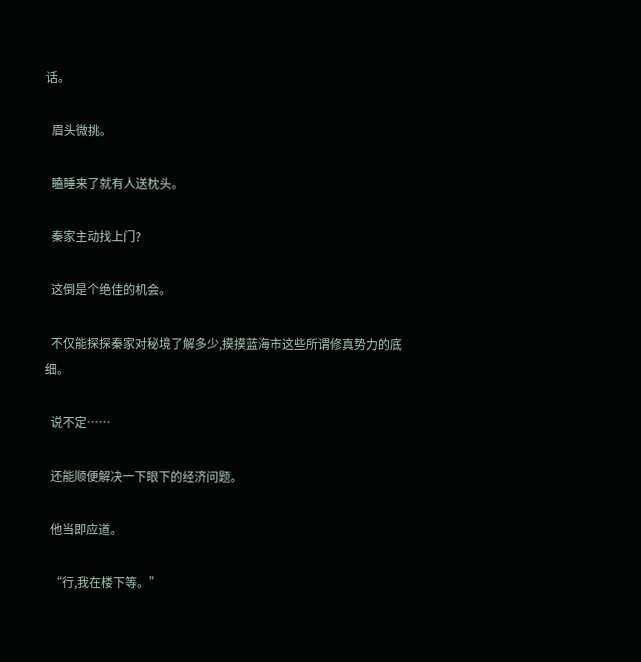话。

  眉头微挑。

  瞌睡来了就有人送枕头。

  秦家主动找上门?

  这倒是个绝佳的机会。

  不仅能探探秦家对秘境了解多少,摸摸蓝海市这些所谓修真势力的底细。

  说不定……

  还能顺便解决一下眼下的经济问题。

  他当即应道。

  “行,我在楼下等。”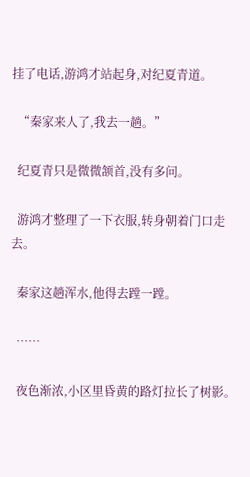挂了电话,游鸿才站起身,对纪夏青道。

  “秦家来人了,我去一趟。”

  纪夏青只是微微颔首,没有多问。

  游鸿才整理了一下衣服,转身朝着门口走去。

  秦家这趟浑水,他得去蹚一蹚。

  ……

  夜色渐浓,小区里昏黄的路灯拉长了树影。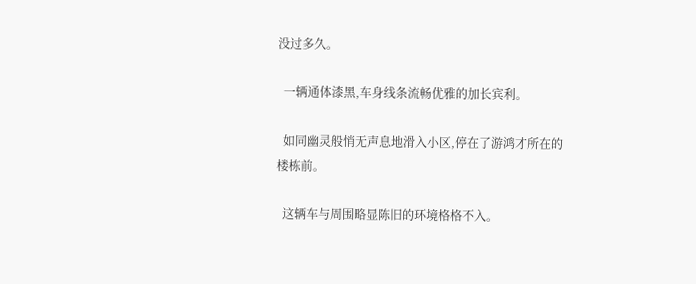没过多久。

  一辆通体漆黑,车身线条流畅优雅的加长宾利。

  如同幽灵般悄无声息地滑入小区,停在了游鸿才所在的楼栋前。

  这辆车与周围略显陈旧的环境格格不入。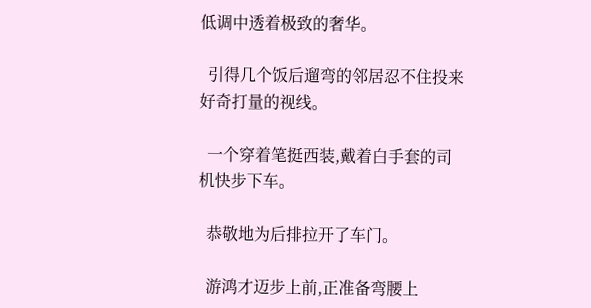低调中透着极致的奢华。

  引得几个饭后遛弯的邻居忍不住投来好奇打量的视线。

  一个穿着笔挺西装,戴着白手套的司机快步下车。

  恭敬地为后排拉开了车门。

  游鸿才迈步上前,正准备弯腰上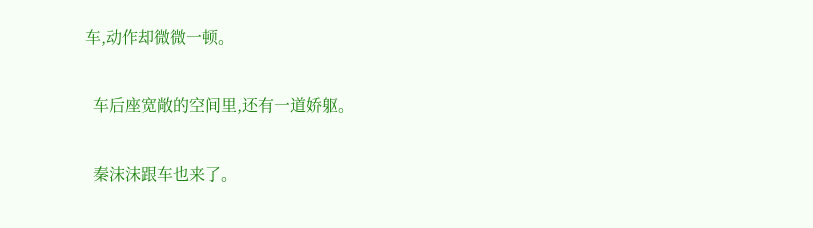车,动作却微微一顿。

  车后座宽敞的空间里,还有一道娇躯。

  秦沫沫跟车也来了。